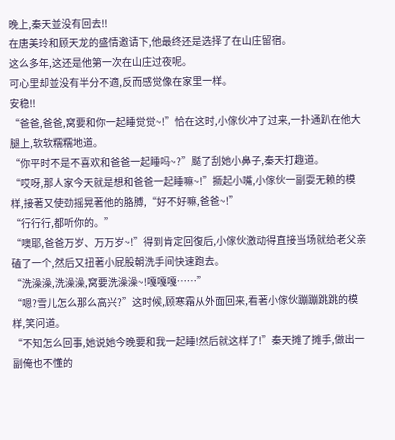晚上,秦天並没有回去!!
在唐美玲和顾天龙的盛情邀请下,他最终还是选择了在山庄留宿。
这么多年,这还是他第一次在山庄过夜呢。
可心里却並没有半分不適,反而感觉像在家里一样。
安稳!!
“爸爸,爸爸,窝要和你一起睡觉觉~!”恰在这时,小傢伙冲了过来,一扑通趴在他大腿上,软软糯糯地道。
“你平时不是不喜欢和爸爸一起睡吗~?”颳了刮她小鼻子,秦天打趣道。
“哎呀,那人家今天就是想和爸爸一起睡嘛~!”撅起小嘴,小傢伙一副耍无赖的模样,接著又使劲摇晃著他的胳膊,“好不好嘛,爸爸~!”
“行行行,都听你的。”
“噢耶,爸爸万岁、万万岁~!”得到肯定回復后,小傢伙激动得直接当场就给老父亲磕了一个,然后又扭著小屁股朝洗手间快速跑去。
“洗澡澡,洗澡澡,窝要洗澡澡~!嘎嘎嘎……”
“嗯?雪儿怎么那么高兴?”这时候,顾寒霜从外面回来,看著小傢伙蹦蹦跳跳的模样,笑问道。
“不知怎么回事,她说她今晚要和我一起睡!然后就这样了!”秦天摊了摊手,做出一副俺也不懂的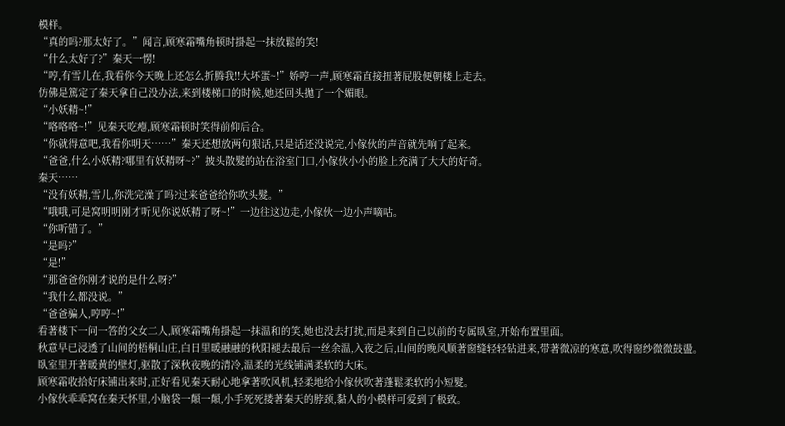模样。
“真的吗?那太好了。”闻言,顾寒霜嘴角顿时掛起一抹放鬆的笑!
“什么太好了?”秦天一愣!
“哼,有雪儿在,我看你今天晚上还怎么折腾我!!大坏蛋~!”娇哼一声,顾寒霜直接扭著屁股便朝楼上走去。
仿佛是篤定了秦天拿自己没办法,来到楼梯口的时候,她还回头拋了一个媚眼。
“小妖精~!”
“咯咯咯~!”见秦天吃瘪,顾寒霜顿时笑得前仰后合。
“你就得意吧,我看你明天……”秦天还想放两句狠话,只是话还没说完,小傢伙的声音就先响了起来。
“爸爸,什么小妖精?哪里有妖精呀~?”披头散髮的站在浴室门口,小傢伙小小的脸上充满了大大的好奇。
秦天……
“没有妖精,雪儿,你洗完澡了吗?过来爸爸给你吹头髮。”
“哦哦,可是窝明明刚才听见你说妖精了呀~!”一边往这边走,小傢伙一边小声嘀咕。
“你听错了。”
“是吗?”
“是!”
“那爸爸你刚才说的是什么呀?”
“我什么都没说。”
“爸爸骗人,哼哼~!”
看著楼下一问一答的父女二人,顾寒霜嘴角掛起一抹温和的笑,她也没去打扰,而是来到自己以前的专属臥室,开始布置里面。
秋意早已浸透了山间的梧桐山庄,白日里暖融融的秋阳褪去最后一丝余温,入夜之后,山间的晚风顺著窗缝轻轻钻进来,带著微凉的寒意,吹得窗纱微微鼓盪。
臥室里开著暖黄的壁灯,驱散了深秋夜晚的清冷,温柔的光线铺满柔软的大床。
顾寒霜收拾好床铺出来时,正好看见秦天耐心地拿著吹风机,轻柔地给小傢伙吹著蓬鬆柔软的小短髮。
小傢伙乖乖窝在秦天怀里,小脑袋一顛一顛,小手死死搂著秦天的脖颈,黏人的小模样可爱到了极致。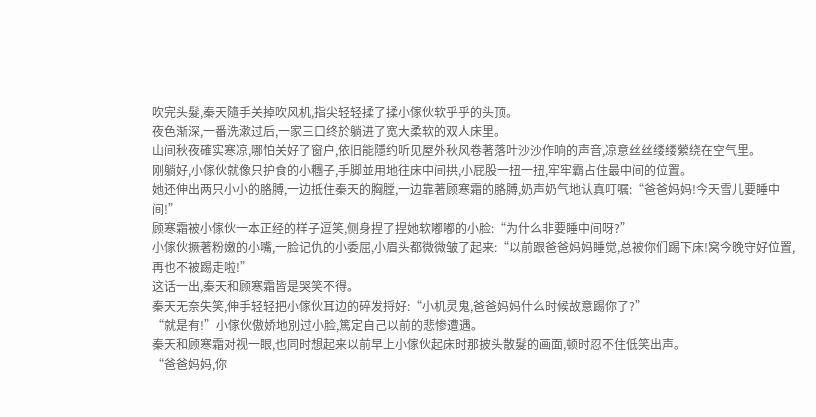吹完头髮,秦天隨手关掉吹风机,指尖轻轻揉了揉小傢伙软乎乎的头顶。
夜色渐深,一番洗漱过后,一家三口终於躺进了宽大柔软的双人床里。
山间秋夜確实寒凉,哪怕关好了窗户,依旧能隱约听见屋外秋风卷著落叶沙沙作响的声音,凉意丝丝缕缕縈绕在空气里。
刚躺好,小傢伙就像只护食的小糰子,手脚並用地往床中间拱,小屁股一扭一扭,牢牢霸占住最中间的位置。
她还伸出两只小小的胳膊,一边抵住秦天的胸膛,一边靠著顾寒霜的胳膊,奶声奶气地认真叮嘱:“爸爸妈妈!今天雪儿要睡中间!”
顾寒霜被小傢伙一本正经的样子逗笑,侧身捏了捏她软嘟嘟的小脸:“为什么非要睡中间呀?”
小傢伙撅著粉嫩的小嘴,一脸记仇的小委屈,小眉头都微微皱了起来:“以前跟爸爸妈妈睡觉,总被你们踢下床!窝今晚守好位置,再也不被踢走啦!”
这话一出,秦天和顾寒霜皆是哭笑不得。
秦天无奈失笑,伸手轻轻把小傢伙耳边的碎发捋好:“小机灵鬼,爸爸妈妈什么时候故意踢你了?”
“就是有!”小傢伙傲娇地別过小脸,篤定自己以前的悲惨遭遇。
秦天和顾寒霜对视一眼,也同时想起来以前早上小傢伙起床时那披头散髮的画面,顿时忍不住低笑出声。
“爸爸妈妈,你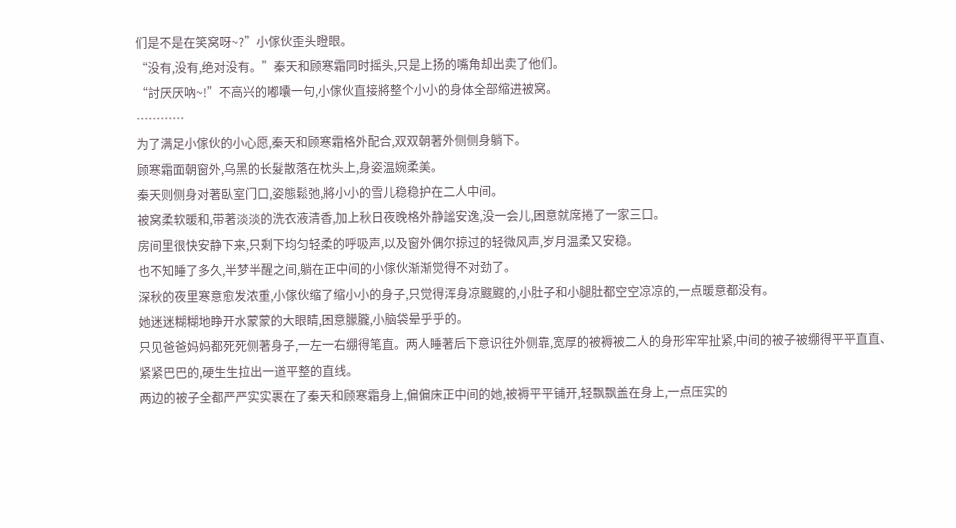们是不是在笑窝呀~?”小傢伙歪头瞪眼。
“没有,没有,绝对没有。”秦天和顾寒霜同时摇头,只是上扬的嘴角却出卖了他们。
“討厌厌吶~!”不高兴的嘟囔一句,小傢伙直接將整个小小的身体全部缩进被窝。
…………
为了满足小傢伙的小心愿,秦天和顾寒霜格外配合,双双朝著外侧侧身躺下。
顾寒霜面朝窗外,乌黑的长髮散落在枕头上,身姿温婉柔美。
秦天则侧身对著臥室门口,姿態鬆弛,將小小的雪儿稳稳护在二人中间。
被窝柔软暖和,带著淡淡的洗衣液清香,加上秋日夜晚格外静謐安逸,没一会儿,困意就席捲了一家三口。
房间里很快安静下来,只剩下均匀轻柔的呼吸声,以及窗外偶尔掠过的轻微风声,岁月温柔又安稳。
也不知睡了多久,半梦半醒之间,躺在正中间的小傢伙渐渐觉得不对劲了。
深秋的夜里寒意愈发浓重,小傢伙缩了缩小小的身子,只觉得浑身凉颼颼的,小肚子和小腿肚都空空凉凉的,一点暖意都没有。
她迷迷糊糊地睁开水蒙蒙的大眼睛,困意朦朧,小脑袋晕乎乎的。
只见爸爸妈妈都死死侧著身子,一左一右绷得笔直。两人睡著后下意识往外侧靠,宽厚的被褥被二人的身形牢牢扯紧,中间的被子被绷得平平直直、紧紧巴巴的,硬生生拉出一道平整的直线。
两边的被子全都严严实实裹在了秦天和顾寒霜身上,偏偏床正中间的她,被褥平平铺开,轻飘飘盖在身上,一点压实的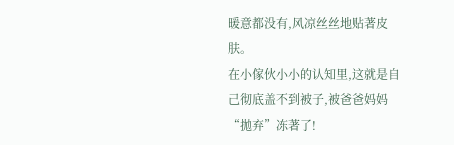暖意都没有,风凉丝丝地贴著皮肤。
在小傢伙小小的认知里,这就是自己彻底盖不到被子,被爸爸妈妈“拋弃”冻著了!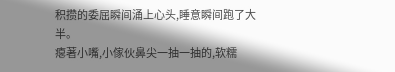积攒的委屈瞬间涌上心头,睡意瞬间跑了大半。
瘪著小嘴,小傢伙鼻尖一抽一抽的,软糯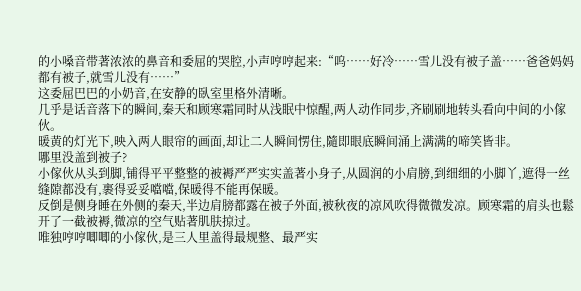的小嗓音带著浓浓的鼻音和委屈的哭腔,小声哼哼起来:“呜……好冷……雪儿没有被子盖……爸爸妈妈都有被子,就雪儿没有……”
这委屈巴巴的小奶音,在安静的臥室里格外清晰。
几乎是话音落下的瞬间,秦天和顾寒霜同时从浅眠中惊醒,两人动作同步,齐刷刷地转头看向中间的小傢伙。
暖黄的灯光下,映入两人眼帘的画面,却让二人瞬间愣住,隨即眼底瞬间涌上满满的啼笑皆非。
哪里没盖到被子?
小傢伙从头到脚,铺得平平整整的被褥严严实实盖著小身子,从圆润的小肩膀,到细细的小脚丫,遮得一丝缝隙都没有,裹得妥妥噹噹,保暖得不能再保暖。
反倒是侧身睡在外侧的秦天,半边肩膀都露在被子外面,被秋夜的凉风吹得微微发凉。顾寒霜的肩头也鬆开了一截被褥,微凉的空气贴著肌肤掠过。
唯独哼哼唧唧的小傢伙,是三人里盖得最规整、最严实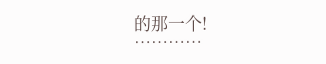的那一个!
…………